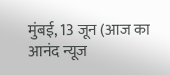मुंबई, 13 जून (आज का आनंद न्यूज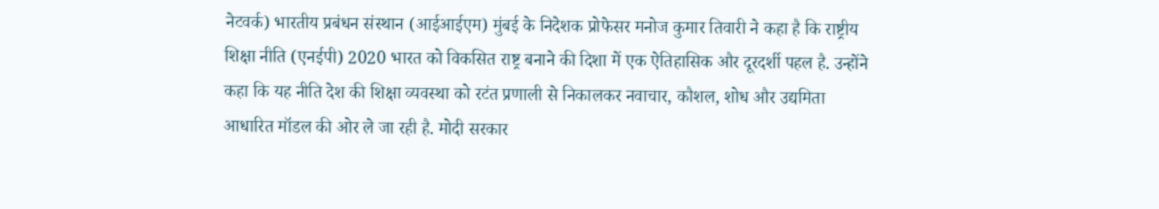नेटवर्क) भारतीय प्रबंधन संस्थान (आईआईएम) मुंबई के निदेशक प्रोफेसर मनोज कुमार तिवारी ने कहा है कि राष्ट्रीय शिक्षा नीति (एनईपी) 2020 भारत को विकसित राष्ट्र बनाने की दिशा में एक ऐतिहासिक और दूरदर्शी पहल है. उन्होंने कहा कि यह नीति देश की शिक्षा व्यवस्था को रटंत प्रणाली से निकालकर नवाचार, कौशल, शोध और उद्यमिता आधारित मॉडल की ओर ले जा रही है. मोदी सरकार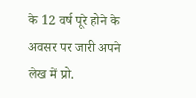के 12 वर्ष पूरे होने के अवसर पर जारी अपने लेख में प्रो.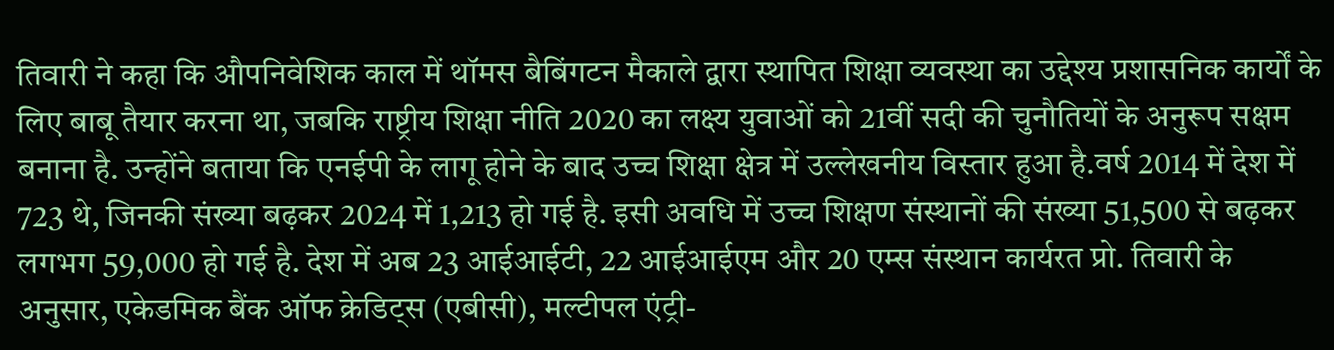तिवारी ने कहा कि औपनिवेशिक काल में थॉमस बैबिंगटन मैकाले द्वारा स्थापित शिक्षा व्यवस्था का उद्देश्य प्रशासनिक कार्यों के लिए बाबू तैयार करना था, जबकि राष्ट्रीय शिक्षा नीति 2020 का लक्ष्य युवाओं को 21वीं सदी की चुनौतियों के अनुरूप सक्षम बनाना है. उन्होंने बताया कि एनईपी के लागू होने के बाद उच्च शिक्षा क्षेत्र में उल्लेखनीय विस्तार हुआ है.वर्ष 2014 में देश में 723 थे, जिनकी संख्या बढ़कर 2024 में 1,213 हो गई है. इसी अवधि में उच्च शिक्षण संस्थानों की संख्या 51,500 से बढ़कर लगभग 59,000 हो गई है. देश में अब 23 आईआईटी, 22 आईआईएम और 20 एम्स संस्थान कार्यरत प्रो. तिवारी के अनुसार, एकेडमिक बैंक ऑफ क्रेडिट्स (एबीसी), मल्टीपल एंट्री-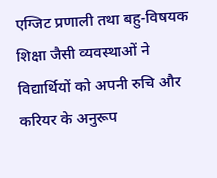एग्जिट प्रणाली तथा बहु-विषयक शिक्षा जैसी व्यवस्थाओं ने विद्यार्थियों को अपनी रुचि और करियर के अनुरूप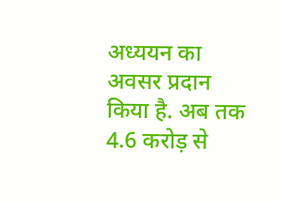अध्ययन का अवसर प्रदान किया है. अब तक 4.6 करोड़ से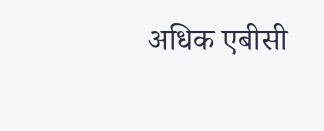अधिक एबीसी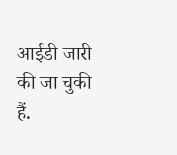आईडी जारी की जा चुकी हैं.